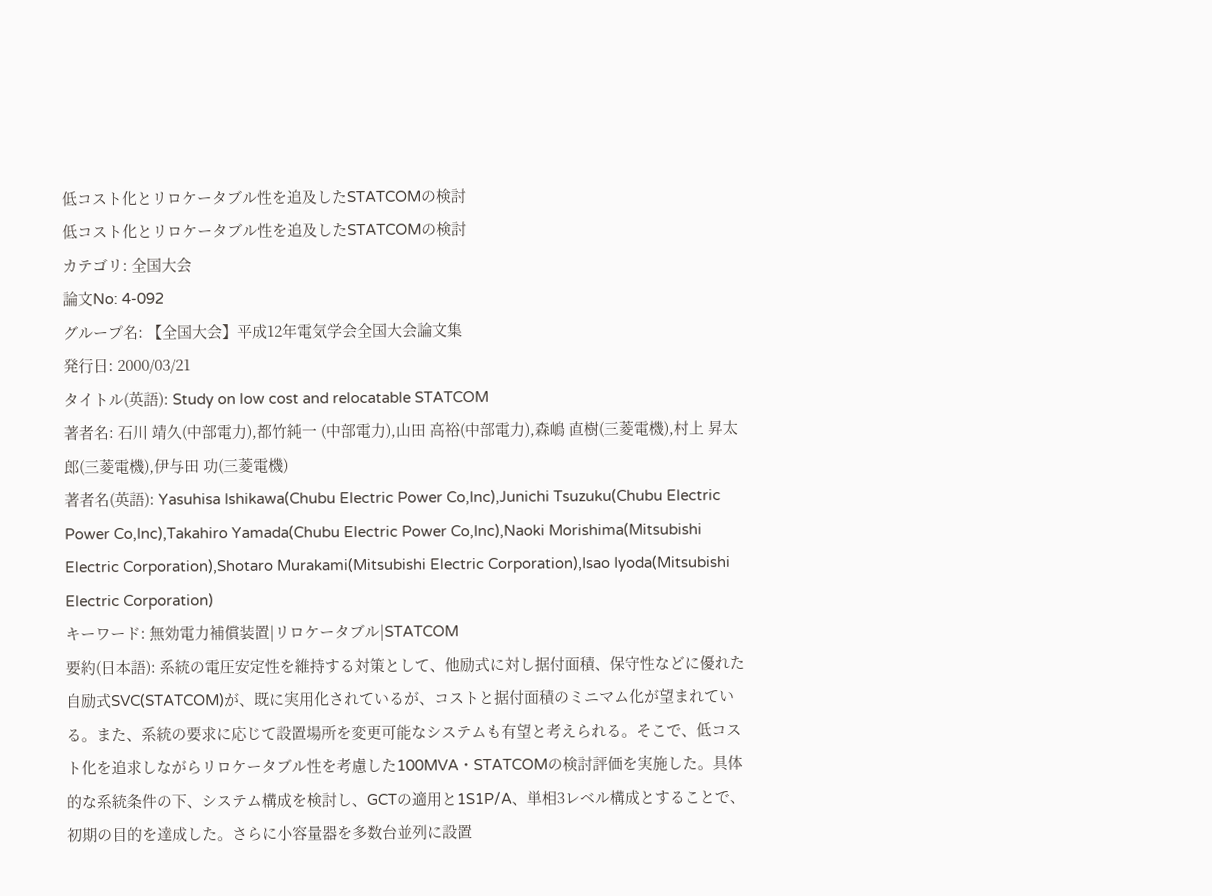低コスト化とリロケータブル性を追及したSTATCOMの検討
低コスト化とリロケータブル性を追及したSTATCOMの検討
カテゴリ: 全国大会
論文No: 4-092
グループ名: 【全国大会】平成12年電気学会全国大会論文集
発行日: 2000/03/21
タイトル(英語): Study on low cost and relocatable STATCOM
著者名: 石川 靖久(中部電力),都竹純一 (中部電力),山田 高裕(中部電力),森嶋 直樹(三菱電機),村上 昇太郎(三菱電機),伊与田 功(三菱電機)
著者名(英語): Yasuhisa Ishikawa(Chubu Electric Power Co,Inc),Junichi Tsuzuku(Chubu Electric Power Co,Inc),Takahiro Yamada(Chubu Electric Power Co,Inc),Naoki Morishima(Mitsubishi Electric Corporation),Shotaro Murakami(Mitsubishi Electric Corporation),Isao Iyoda(Mitsubishi Electric Corporation)
キーワード: 無効電力補償装置|リロケータブル|STATCOM
要約(日本語): 系統の電圧安定性を維持する対策として、他励式に対し据付面積、保守性などに優れた自励式SVC(STATCOM)が、既に実用化されているが、コストと据付面積のミニマム化が望まれている。また、系統の要求に応じて設置場所を変更可能なシステムも有望と考えられる。そこで、低コスト化を追求しながらリロケータブル性を考慮した100MVA・STATCOMの検討評価を実施した。具体的な系統条件の下、システム構成を検討し、GCTの適用と1S1P/A、単相3レベル構成とすることで、初期の目的を達成した。さらに小容量器を多数台並列に設置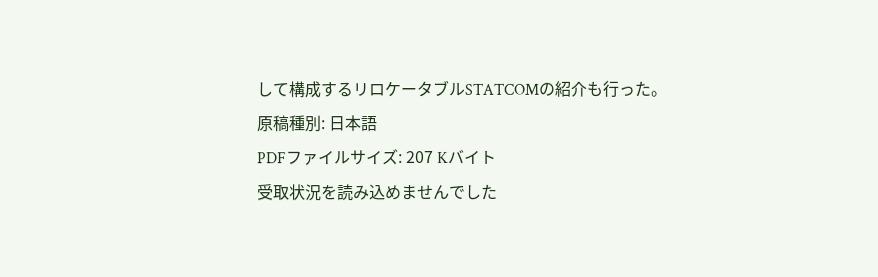して構成するリロケータブルSTATCOMの紹介も行った。
原稿種別: 日本語
PDFファイルサイズ: 207 Kバイト
受取状況を読み込めませんでした